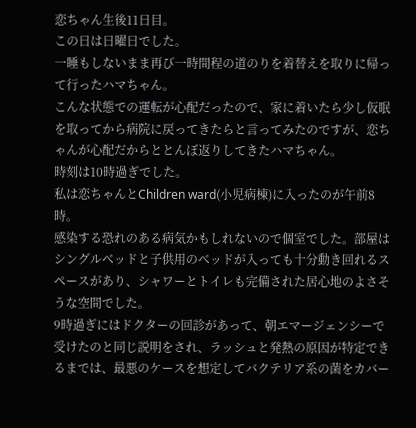恋ちゃん生後11日目。
この日は日曜日でした。
一睡もしないまま再び一時間程の道のりを着替えを取りに帰って行ったハマちゃん。
こんな状態での運転が心配だったので、家に着いたら少し仮眠を取ってから病院に戻ってきたらと言ってみたのですが、恋ちゃんが心配だからととんぼ返りしてきたハマちゃん。
時刻は10時過ぎでした。
私は恋ちゃんとChildren ward(小児病棟)に入ったのが午前8時。
感染する恐れのある病気かもしれないので個室でした。部屋はシングルベッドと子供用のベッドが入っても十分動き回れるスペースがあり、シャワーとトイレも完備された居心地のよさそうな空間でした。
9時過ぎにはドクターの回診があって、朝エマージェンシーで受けたのと同じ説明をされ、ラッシュと発熱の原因が特定できるまでは、最悪のケースを想定してバクテリア系の菌をカバー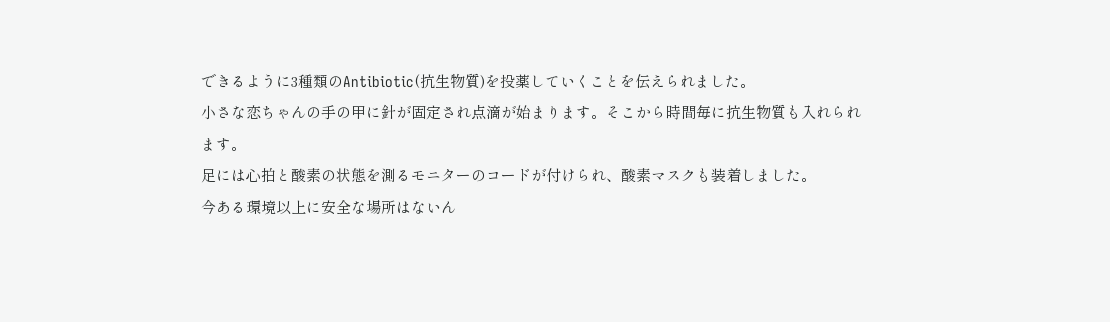できるように3種類のAntibiotic(抗生物質)を投薬していくことを伝えられました。
小さな恋ちゃんの手の甲に針が固定され点滴が始まります。そこから時間毎に抗生物質も入れられます。
足には心拍と酸素の状態を測るモニターのコードが付けられ、酸素マスクも装着しました。
今ある環境以上に安全な場所はないん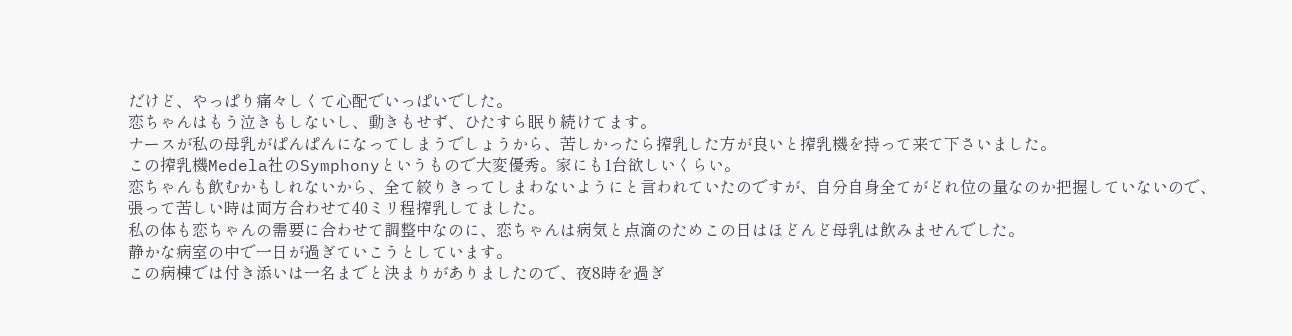だけど、やっぱり痛々しくて心配でいっぱいでした。
恋ちゃんはもう泣きもしないし、動きもせず、ひたすら眠り続けてます。
ナースが私の母乳がぱんぱんになってしまうでしょうから、苦しかったら搾乳した方が良いと搾乳機を持って来て下さいました。
この搾乳機Medela社のSymphonyというもので大変優秀。家にも1台欲しいくらい。
恋ちゃんも飲むかもしれないから、全て絞りきってしまわないようにと言われていたのですが、自分自身全てがどれ位の量なのか把握していないので、張って苦しい時は両方合わせて40ミリ程搾乳してました。
私の体も恋ちゃんの需要に合わせて調整中なのに、恋ちゃんは病気と点滴のためこの日はほどんど母乳は飲みませんでした。
静かな病室の中で一日が過ぎていこうとしています。
この病棟では付き添いは一名までと決まりがありましたので、夜8時を過ぎ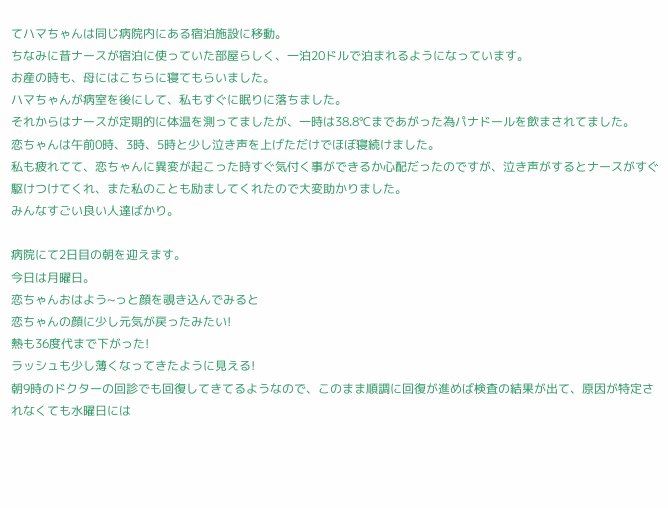てハマちゃんは同じ病院内にある宿泊施設に移動。
ちなみに昔ナースが宿泊に使っていた部屋らしく、一泊20ドルで泊まれるようになっています。
お産の時も、母にはこちらに寝てもらいました。
ハマちゃんが病室を後にして、私もすぐに眠りに落ちました。
それからはナースが定期的に体温を測ってましたが、一時は38.8℃まであがった為パナドールを飲まされてました。
恋ちゃんは午前0時、3時、5時と少し泣き声を上げただけでほぼ寝続けました。
私も疲れてて、恋ちゃんに異変が起こった時すぐ気付く事ができるか心配だったのですが、泣き声がするとナースがすぐ駆けつけてくれ、また私のことも励ましてくれたので大変助かりました。
みんなすごい良い人達ばかり。

病院にて2日目の朝を迎えます。
今日は月曜日。
恋ちゃんおはよう~っと顔を覗き込んでみると
恋ちゃんの顔に少し元気が戻ったみたい!
熱も36度代まで下がった!
ラッシュも少し薄くなってきたように見える!
朝9時のドクターの回診でも回復してきてるようなので、このまま順調に回復が進めば検査の結果が出て、原因が特定されなくても水曜日には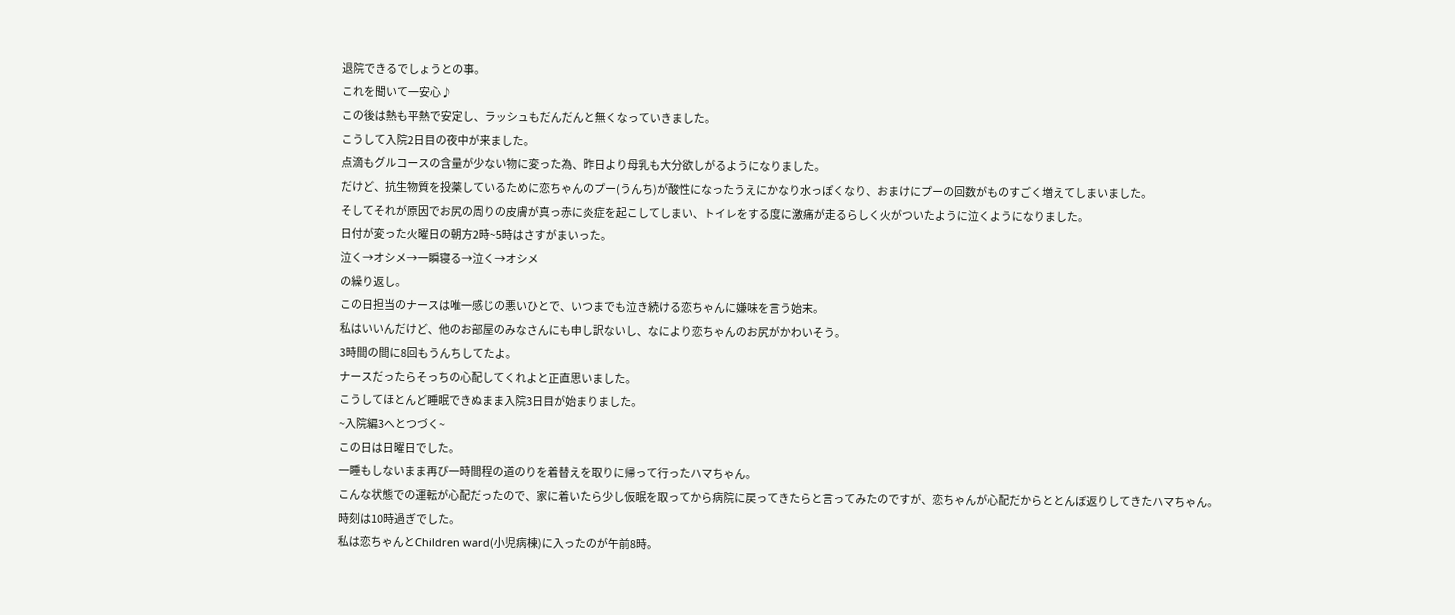退院できるでしょうとの事。
これを聞いて一安心♪
この後は熱も平熱で安定し、ラッシュもだんだんと無くなっていきました。
こうして入院2日目の夜中が来ました。
点滴もグルコースの含量が少ない物に変った為、昨日より母乳も大分欲しがるようになりました。
だけど、抗生物質を投薬しているために恋ちゃんのプー(うんち)が酸性になったうえにかなり水っぽくなり、おまけにプーの回数がものすごく増えてしまいました。
そしてそれが原因でお尻の周りの皮膚が真っ赤に炎症を起こしてしまい、トイレをする度に激痛が走るらしく火がついたように泣くようになりました。
日付が変った火曜日の朝方2時~5時はさすがまいった。
泣く→オシメ→一瞬寝る→泣く→オシメ
の繰り返し。
この日担当のナースは唯一感じの悪いひとで、いつまでも泣き続ける恋ちゃんに嫌味を言う始末。
私はいいんだけど、他のお部屋のみなさんにも申し訳ないし、なにより恋ちゃんのお尻がかわいそう。
3時間の間に8回もうんちしてたよ。
ナースだったらそっちの心配してくれよと正直思いました。
こうしてほとんど睡眠できぬまま入院3日目が始まりました。
~入院編3へとつづく~
この日は日曜日でした。
一睡もしないまま再び一時間程の道のりを着替えを取りに帰って行ったハマちゃん。
こんな状態での運転が心配だったので、家に着いたら少し仮眠を取ってから病院に戻ってきたらと言ってみたのですが、恋ちゃんが心配だからととんぼ返りしてきたハマちゃん。
時刻は10時過ぎでした。
私は恋ちゃんとChildren ward(小児病棟)に入ったのが午前8時。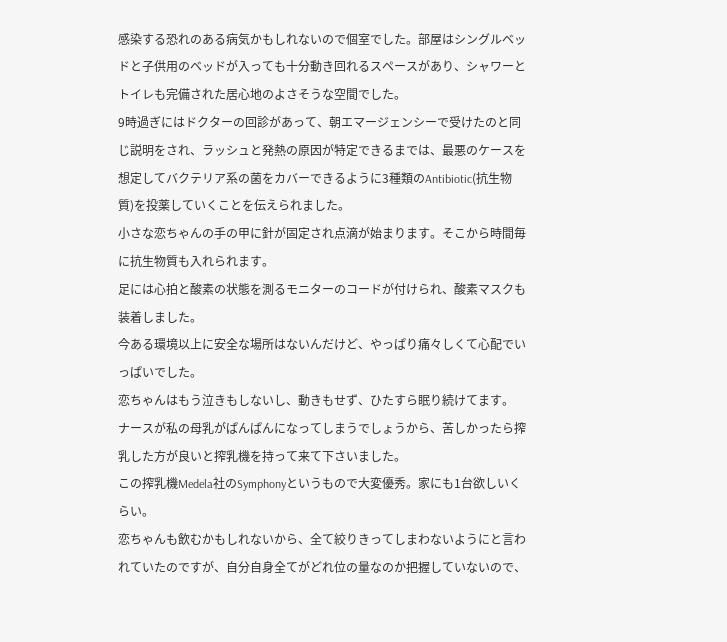感染する恐れのある病気かもしれないので個室でした。部屋はシングルベッドと子供用のベッドが入っても十分動き回れるスペースがあり、シャワーとトイレも完備された居心地のよさそうな空間でした。
9時過ぎにはドクターの回診があって、朝エマージェンシーで受けたのと同じ説明をされ、ラッシュと発熱の原因が特定できるまでは、最悪のケースを想定してバクテリア系の菌をカバーできるように3種類のAntibiotic(抗生物質)を投薬していくことを伝えられました。
小さな恋ちゃんの手の甲に針が固定され点滴が始まります。そこから時間毎に抗生物質も入れられます。
足には心拍と酸素の状態を測るモニターのコードが付けられ、酸素マスクも装着しました。
今ある環境以上に安全な場所はないんだけど、やっぱり痛々しくて心配でいっぱいでした。
恋ちゃんはもう泣きもしないし、動きもせず、ひたすら眠り続けてます。
ナースが私の母乳がぱんぱんになってしまうでしょうから、苦しかったら搾乳した方が良いと搾乳機を持って来て下さいました。
この搾乳機Medela社のSymphonyというもので大変優秀。家にも1台欲しいくらい。
恋ちゃんも飲むかもしれないから、全て絞りきってしまわないようにと言われていたのですが、自分自身全てがどれ位の量なのか把握していないので、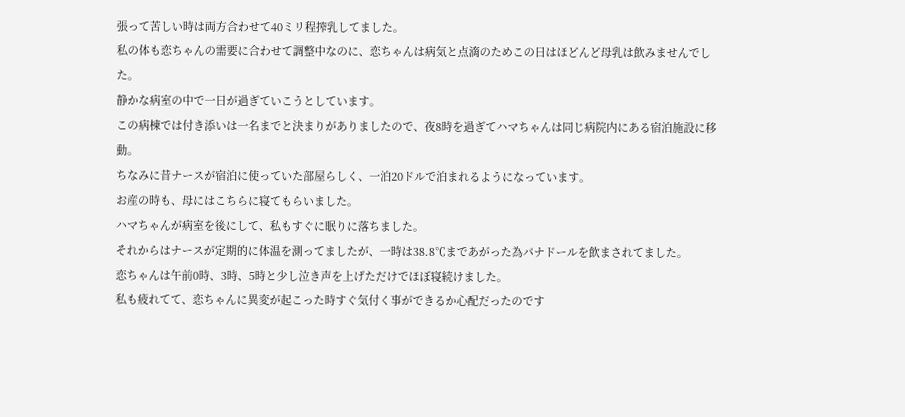張って苦しい時は両方合わせて40ミリ程搾乳してました。
私の体も恋ちゃんの需要に合わせて調整中なのに、恋ちゃんは病気と点滴のためこの日はほどんど母乳は飲みませんでした。
静かな病室の中で一日が過ぎていこうとしています。
この病棟では付き添いは一名までと決まりがありましたので、夜8時を過ぎてハマちゃんは同じ病院内にある宿泊施設に移動。
ちなみに昔ナースが宿泊に使っていた部屋らしく、一泊20ドルで泊まれるようになっています。
お産の時も、母にはこちらに寝てもらいました。
ハマちゃんが病室を後にして、私もすぐに眠りに落ちました。
それからはナースが定期的に体温を測ってましたが、一時は38.8℃まであがった為パナドールを飲まされてました。
恋ちゃんは午前0時、3時、5時と少し泣き声を上げただけでほぼ寝続けました。
私も疲れてて、恋ちゃんに異変が起こった時すぐ気付く事ができるか心配だったのです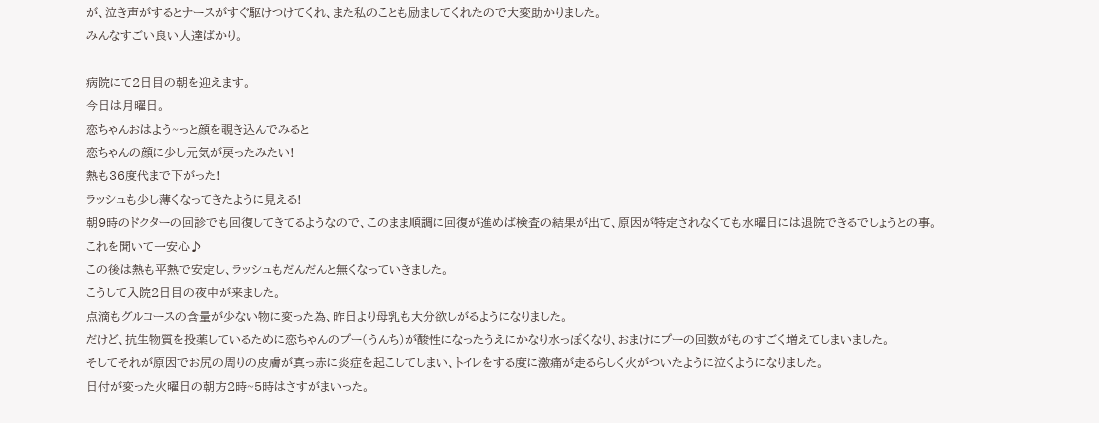が、泣き声がするとナースがすぐ駆けつけてくれ、また私のことも励ましてくれたので大変助かりました。
みんなすごい良い人達ばかり。

病院にて2日目の朝を迎えます。
今日は月曜日。
恋ちゃんおはよう~っと顔を覗き込んでみると
恋ちゃんの顔に少し元気が戻ったみたい!
熱も36度代まで下がった!
ラッシュも少し薄くなってきたように見える!
朝9時のドクターの回診でも回復してきてるようなので、このまま順調に回復が進めば検査の結果が出て、原因が特定されなくても水曜日には退院できるでしょうとの事。
これを聞いて一安心♪
この後は熱も平熱で安定し、ラッシュもだんだんと無くなっていきました。
こうして入院2日目の夜中が来ました。
点滴もグルコースの含量が少ない物に変った為、昨日より母乳も大分欲しがるようになりました。
だけど、抗生物質を投薬しているために恋ちゃんのプー(うんち)が酸性になったうえにかなり水っぽくなり、おまけにプーの回数がものすごく増えてしまいました。
そしてそれが原因でお尻の周りの皮膚が真っ赤に炎症を起こしてしまい、トイレをする度に激痛が走るらしく火がついたように泣くようになりました。
日付が変った火曜日の朝方2時~5時はさすがまいった。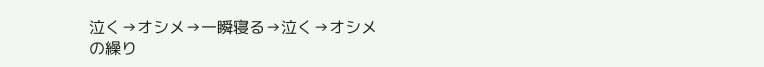泣く→オシメ→一瞬寝る→泣く→オシメ
の繰り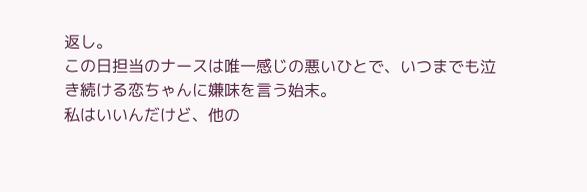返し。
この日担当のナースは唯一感じの悪いひとで、いつまでも泣き続ける恋ちゃんに嫌味を言う始末。
私はいいんだけど、他の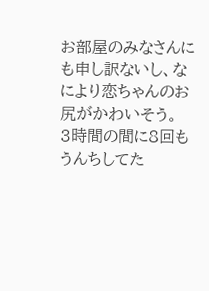お部屋のみなさんにも申し訳ないし、なにより恋ちゃんのお尻がかわいそう。
3時間の間に8回もうんちしてた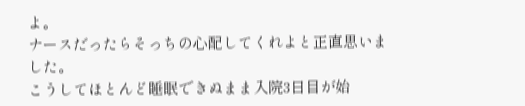よ。
ナースだったらそっちの心配してくれよと正直思いました。
こうしてほとんど睡眠できぬまま入院3日目が始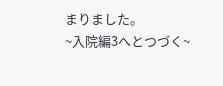まりました。
~入院編3へとつづく~